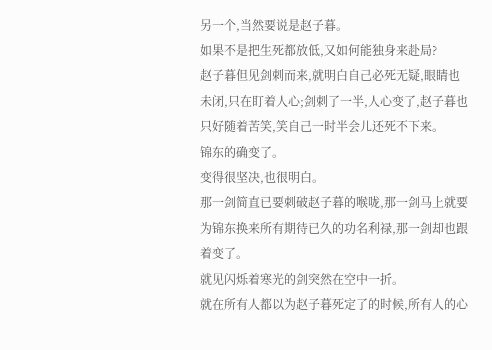另一个,当然要说是赵子暮。
如果不是把生死都放低,又如何能独身来赴局?
赵子暮但见剑刺而来,就明白自己必死无疑,眼睛也未闭,只在盯着人心;剑刺了一半,人心变了,赵子暮也只好随着苦笑,笑自己一时半会儿还死不下来。
锦东的确变了。
变得很坚决,也很明白。
那一剑简直已要刺破赵子暮的喉咙,那一剑马上就要为锦东换来所有期待已久的功名利禄,那一剑却也跟着变了。
就见闪烁着寒光的剑突然在空中一折。
就在所有人都以为赵子暮死定了的时候,所有人的心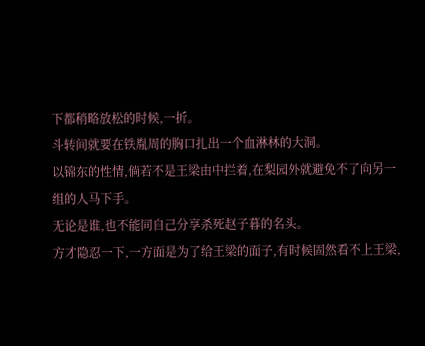下都稍略放松的时候,一折。
斗转间就要在铁胤周的胸口扎出一个血淋林的大洞。
以锦东的性情,倘若不是王梁由中拦着,在梨园外就避免不了向另一组的人马下手。
无论是谁,也不能同自己分享杀死赵子暮的名头。
方才隐忍一下,一方面是为了给王梁的面子,有时候固然看不上王梁,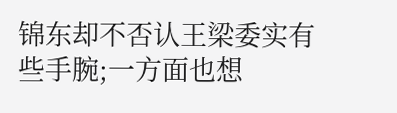锦东却不否认王梁委实有些手腕;一方面也想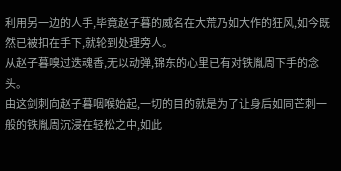利用另一边的人手,毕竟赵子暮的威名在大荒乃如大作的狂风,如今既然已被扣在手下,就轮到处理旁人。
从赵子暮嗅过迭魂香,无以动弹,锦东的心里已有对铁胤周下手的念头。
由这剑刺向赵子暮咽喉始起,一切的目的就是为了让身后如同芒刺一般的铁胤周沉浸在轻松之中,如此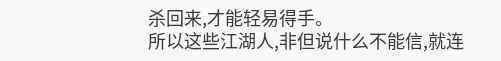杀回来,才能轻易得手。
所以这些江湖人,非但说什么不能信,就连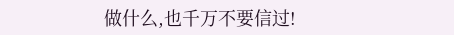做什么,也千万不要信过!